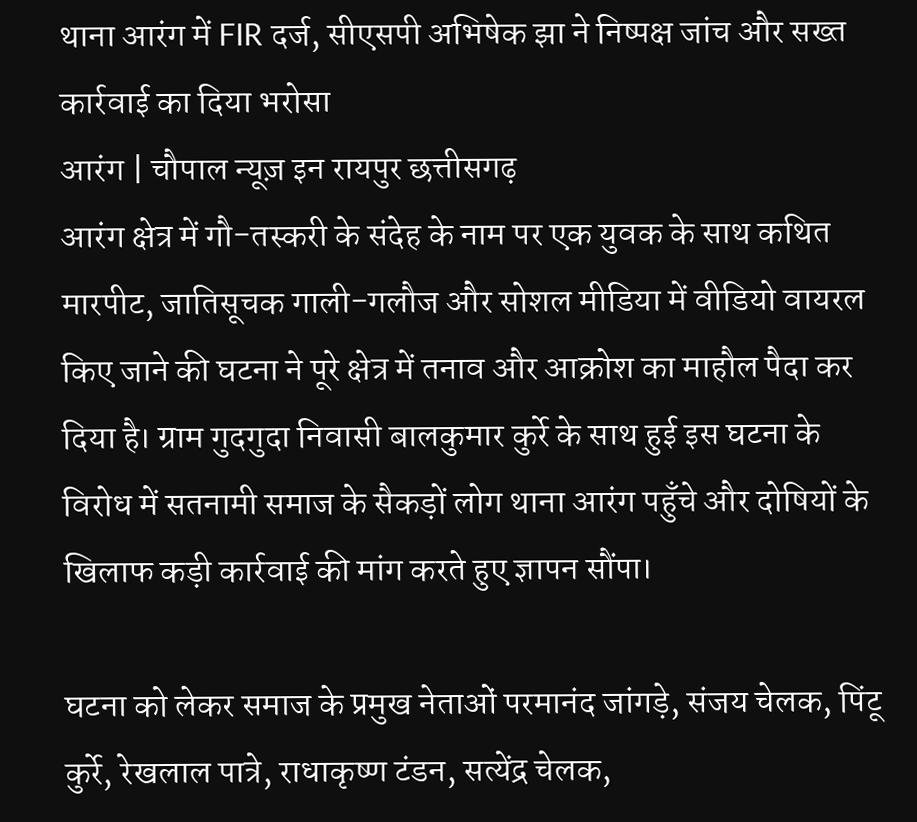थाना आरंग में FIR दर्ज, सीएसपी अभिषेक झा ने निष्पक्ष जांच और सख्त कार्रवाई का दिया भरोसा
आरंग | चौपाल न्यूज़ इन रायपुर छत्तीसगढ़
आरंग क्षेत्र में गौ-तस्करी के संदेह के नाम पर एक युवक के साथ कथित मारपीट, जातिसूचक गाली-गलौज और सोशल मीडिया में वीडियो वायरल किए जाने की घटना ने पूरे क्षेत्र में तनाव और आक्रोश का माहौल पैदा कर दिया है। ग्राम गुदगुदा निवासी बालकुमार कुर्रे के साथ हुई इस घटना के विरोध में सतनामी समाज के सैकड़ों लोग थाना आरंग पहुँचे और दोषियों के खिलाफ कड़ी कार्रवाई की मांग करते हुए ज्ञापन सौंपा।

घटना को लेकर समाज के प्रमुख नेताओं परमानंद जांगड़े, संजय चेलक, पिंटू कुर्रे, रेखलाल पात्रे, राधाकृष्ण टंडन, सत्येंद्र चेलक,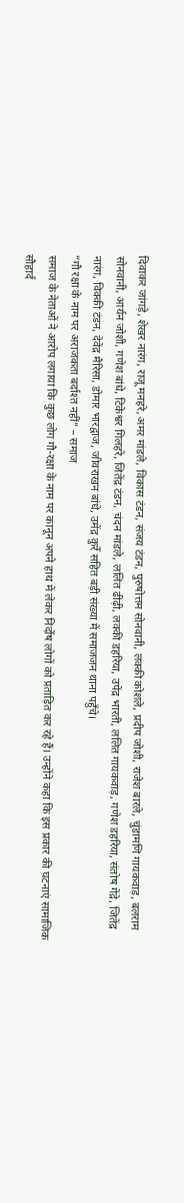दिवाकर जांगड़े, शेखर नारंग, राजू मनहरे, अमर मांडले, विकास टंडन, संजय टंडन, पुरुषोत्तम सोनवानी, लक्की कोशले, प्रदीप जोशी, राजेश बारले, चुंडामणि गायकवाड़, बलराम सोनवानी, आर्यन जोशी, गणेश बांधे, टिकेश्वर गिलहरे, जितेंद्र टंडन, चंदन मांडले, ललित ढीढ़ी, लक्की डहरिया, उपेंद्र भारती, ललित गायकवाड़, गणेश डहरिया, संतोष गेंद्रे, जितेंद्र नारंग, विक्की टंडन, देवेंद्र मैरिसा, डोमार भारद्वाज, जीवराखन बांधे, उमेंद्र कुर्रे सहित बड़ी संख्या में समाजजन थाना पहुँचे।
“गौ रक्षा के नाम पर अराजकता बर्दाश्त नहीं” – समाज
समाज के नेताओं ने आरोप लगाया कि कुछ लोग गौ-रक्षा के नाम पर कानून अपने हाथ में लेकर निर्दोष लोगों को प्रताड़ित कर रहे हैं। उन्होंने कहा कि इस प्रकार की घटनाएं सामाजिक सौहार्द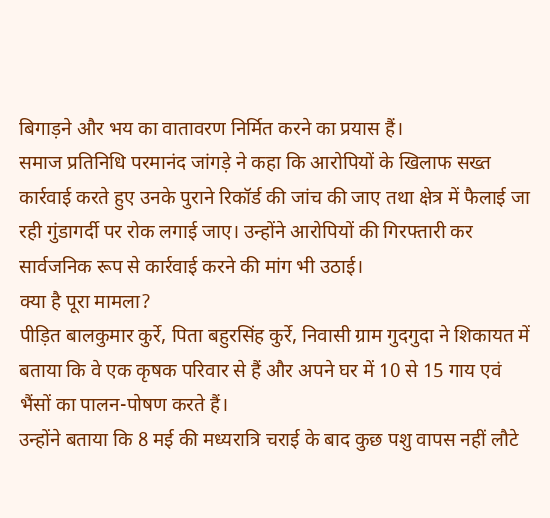बिगाड़ने और भय का वातावरण निर्मित करने का प्रयास हैं।
समाज प्रतिनिधि परमानंद जांगड़े ने कहा कि आरोपियों के खिलाफ सख्त कार्रवाई करते हुए उनके पुराने रिकॉर्ड की जांच की जाए तथा क्षेत्र में फैलाई जा रही गुंडागर्दी पर रोक लगाई जाए। उन्होंने आरोपियों की गिरफ्तारी कर सार्वजनिक रूप से कार्रवाई करने की मांग भी उठाई।
क्या है पूरा मामला?
पीड़ित बालकुमार कुर्रे, पिता बहुरसिंह कुर्रे, निवासी ग्राम गुदगुदा ने शिकायत में बताया कि वे एक कृषक परिवार से हैं और अपने घर में 10 से 15 गाय एवं भैंसों का पालन-पोषण करते हैं।
उन्होंने बताया कि 8 मई की मध्यरात्रि चराई के बाद कुछ पशु वापस नहीं लौटे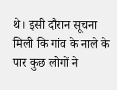थे। इसी दौरान सूचना मिली कि गांव के नाले के पार कुछ लोगों ने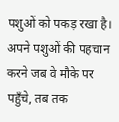पशुओं को पकड़ रखा है। अपने पशुओं की पहचान करने जब वे मौके पर पहुँचे, तब तक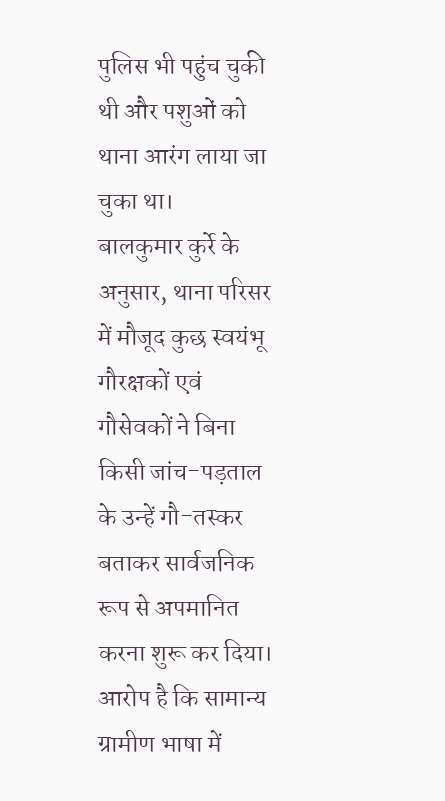पुलिस भी पहुंच चुकी थी और पशुओं को थाना आरंग लाया जा चुका था।
बालकुमार कुर्रे के अनुसार, थाना परिसर में मौजूद कुछ स्वयंभू गौरक्षकों एवं गौसेवकों ने बिना किसी जांच-पड़ताल के उन्हें गौ-तस्कर बताकर सार्वजनिक रूप से अपमानित करना शुरू कर दिया। आरोप है कि सामान्य ग्रामीण भाषा में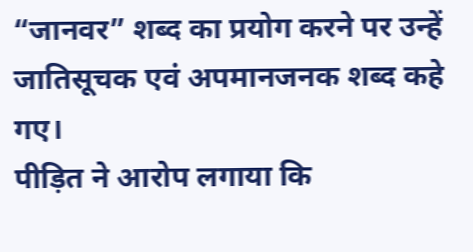“जानवर” शब्द का प्रयोग करने पर उन्हें जातिसूचक एवं अपमानजनक शब्द कहे गए।
पीड़ित ने आरोप लगाया कि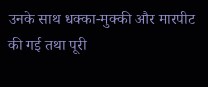उनके साथ धक्का-मुक्की और मारपीट की गई तथा पूरी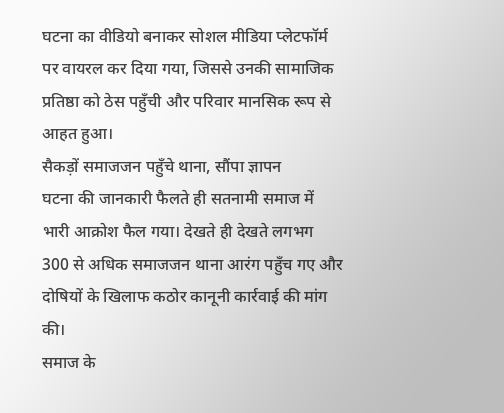घटना का वीडियो बनाकर सोशल मीडिया प्लेटफॉर्म पर वायरल कर दिया गया, जिससे उनकी सामाजिक प्रतिष्ठा को ठेस पहुँची और परिवार मानसिक रूप से आहत हुआ।
सैकड़ों समाजजन पहुँचे थाना, सौंपा ज्ञापन
घटना की जानकारी फैलते ही सतनामी समाज में भारी आक्रोश फैल गया। देखते ही देखते लगभग 300 से अधिक समाजजन थाना आरंग पहुँच गए और दोषियों के खिलाफ कठोर कानूनी कार्रवाई की मांग की।
समाज के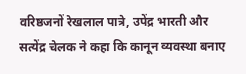वरिष्ठजनों रेखलाल पात्रे, उपेंद्र भारती और सत्येंद्र चेलक ने कहा कि कानून व्यवस्था बनाए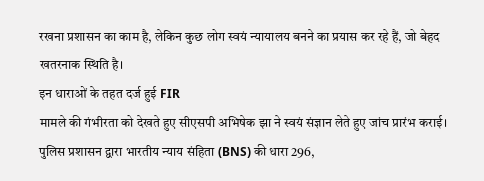रखना प्रशासन का काम है, लेकिन कुछ लोग स्वयं न्यायालय बनने का प्रयास कर रहे हैं, जो बेहद खतरनाक स्थिति है।
इन धाराओं के तहत दर्ज हुई FIR
मामले की गंभीरता को देखते हुए सीएसपी अभिषेक झा ने स्वयं संज्ञान लेते हुए जांच प्रारंभ कराई। पुलिस प्रशासन द्वारा भारतीय न्याय संहिता (BNS) की धारा 296,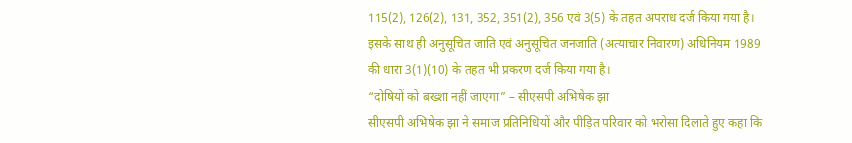115(2), 126(2), 131, 352, 351(2), 356 एवं 3(5) के तहत अपराध दर्ज किया गया है।
इसके साथ ही अनुसूचित जाति एवं अनुसूचित जनजाति (अत्याचार निवारण) अधिनियम 1989 की धारा 3(1)(10) के तहत भी प्रकरण दर्ज किया गया है।
“दोषियों को बख्शा नहीं जाएगा” – सीएसपी अभिषेक झा
सीएसपी अभिषेक झा ने समाज प्रतिनिधियों और पीड़ित परिवार को भरोसा दिलाते हुए कहा कि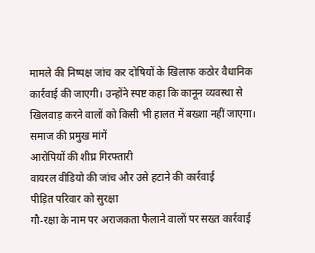मामले की निष्पक्ष जांच कर दोषियों के खिलाफ कठोर वैधानिक कार्रवाई की जाएगी। उन्होंने स्पष्ट कहा कि कानून व्यवस्था से खिलवाड़ करने वालों को किसी भी हालत में बख्शा नहीं जाएगा।
समाज की प्रमुख मांगें
आरोपियों की शीघ्र गिरफ्तारी
वायरल वीडियो की जांच और उसे हटाने की कार्रवाई
पीड़ित परिवार को सुरक्षा
गौ-रक्षा के नाम पर अराजकता फैलाने वालों पर सख्त कार्रवाई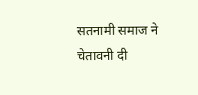सतनामी समाज ने चेतावनी दी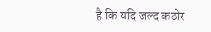है कि यदि जल्द कठोर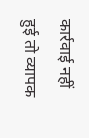कार्रवाई नहीं हुई तो व्यापक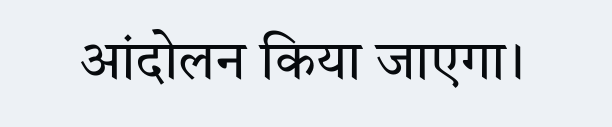आंदोलन किया जाएगा।